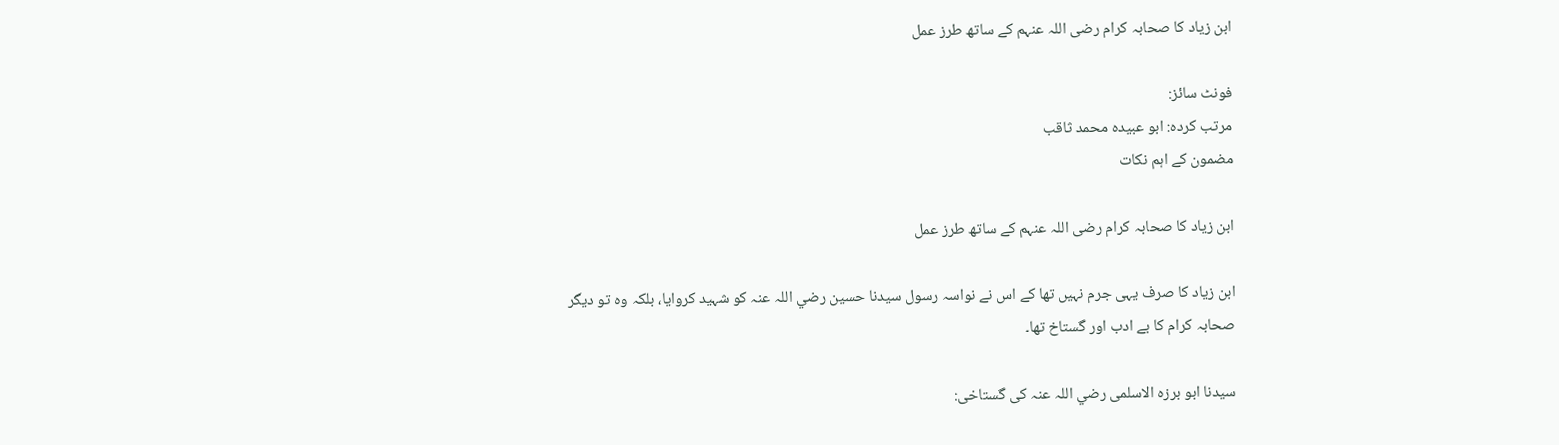ابن زیاد کا صحابہ کرام رضی اللہ عنہم کے ساتھ طرز عمل

فونٹ سائز:
مرتب کردہ: ابو عبیدہ محمد ثاقب
مضمون کے اہم نکات

ابن زیاد کا صحابہ کرام رضی اللہ عنہم کے ساتھ طرز عمل

ابن زیاد کا صرف یہی جرم نہیں تھا کے اس نے نواسہ رسول سیدنا حسین رضي اللہ عنہ کو شہید کروایا، بلکہ وہ تو دیگر صحابہ کرام کا بے ادب اور گستاخ تھا۔

سیدنا ابو برزہ الاسلمی رضي اللہ عنہ کی گستاخی: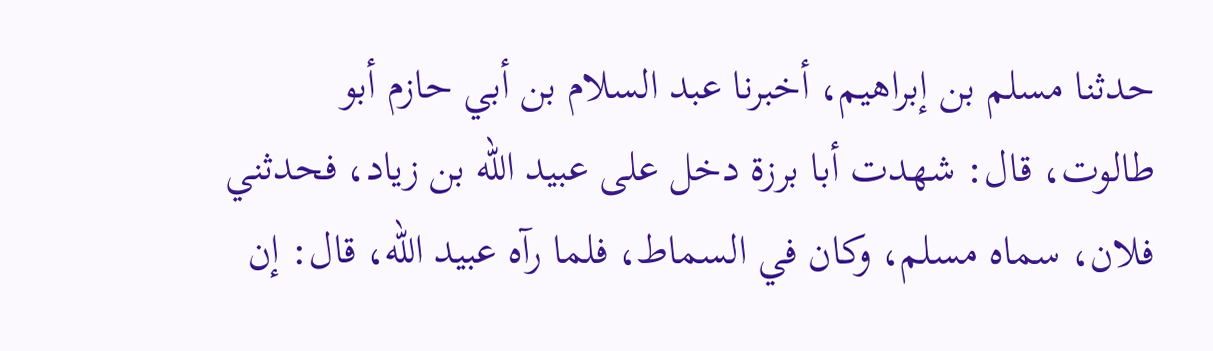حدثنا مسلم بن إبراهيم، أخبرنا عبد السلام بن أبي حازم أبو طالوت، قال: شهدت أبا برزة دخل على عبيد الله بن زياد، فحدثني فلان، سماه مسلم، وكان في السماط، فلما رآه عبيد الله، قال: إن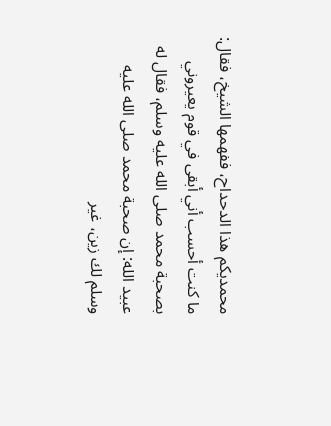محمديكم هذا الدحداح، ففهمها الشيخ، فقال: ما كنت أحسب أني أبقى في قوم يعيروني بصحبة محمد صلى الله عليه وسلم، فقال له عبيد الله: إن صحبة محمد صلى الله عليه وسلم لك زين، غير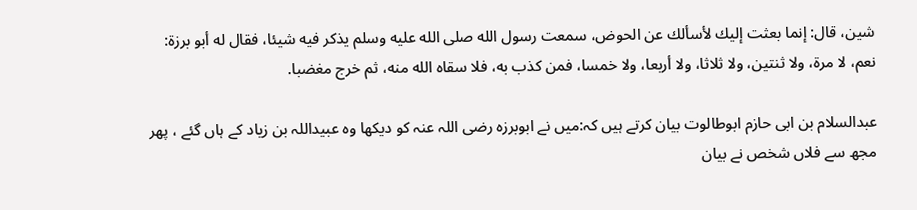شين، قال: إنما بعثت إليك لأسألك عن الحوض، سمعت رسول الله صلى الله عليه وسلم يذكر فيه شيئا، فقال له أبو برزة: نعم، لا مرة، ولا ثنتين، ولا ثلاثا، ولا أربعا، ولا خمسا، فمن كذب به، فلا سقاه الله منه، ثم خرج مغضبا.

عبدالسلام بن ابی حازم ابوطالوت بیان کرتے ہیں کہ:میں نے ابوبرزہ رضی اللہ عنہ کو دیکھا وہ عبیداللہ بن زیاد کے ہاں گئے ، پھر مجھ سے فلاں شخص نے بیان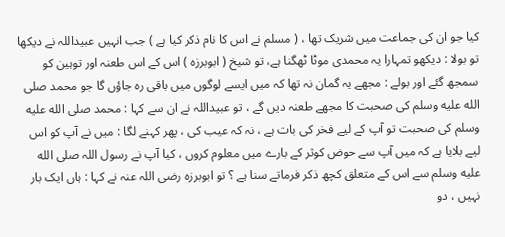کیا جو ان کی جماعت میں شریک تھا ، ( مسلم نے اس کا نام ذکر کیا ہے ) جب انہیں عبیداللہ نے دیکھا تو بولا : دیکھو تمہارا یہ محمدی موٹا ٹھگنا ہے، تو شیخ ( ابوبرزہ ) اس کے اس طعنہ اور توہین کو سمجھ گئے اور بولے : مجھے یہ گمان نہ تھا کہ میں ایسے لوگوں میں باقی رہ جاؤں گا جو محمد صلى الله عليه وسلم کی صحبت کا مجھے طعنہ دیں گے ، تو عبیداللہ نے ان سے کہا : محمد صلى الله عليه وسلم کی صحبت تو آپ کے لیے فخر کی بات ہے ، نہ کہ عیب کی ، پھر کہنے لگا : میں نے آپ کو اس لیے بلایا ہے کہ میں آپ سے حوض کوثر کے بارے میں معلوم کروں ، کیا آپ نے رسول اللہ صلى الله عليه وسلم سے اس کے متعلق کچھ ذکر فرماتے سنا ہے ؟ تو ابوبرزہ رضی اللہ عنہ نے کہا : ہاں ایک بار نہیں ، دو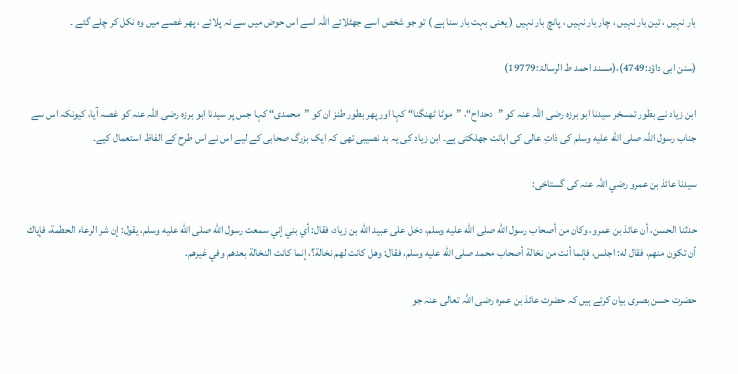بار نہیں ، تین بار نہیں ، چار بار نہیں ، پانچ بار نہیں ( یعنی بہت بار سنا ہے ) تو جو شخص اسے جھٹلائے اللہ اسے اس حوض میں سے نہ پلائے ، پھر غصے میں وہ نکل کر چلے گئے ۔

(سنن ابی داؤد:4749)،(مسند احمد ط الرسالۃ:19779)

ابن زیاد نے بطور تمسخر سیدنا ابو برزہ رضی اللہ عنہ کو ”دحداح“، ”موٹا ٹھنگنا“ کہا اور پھر بطور طنز ان کو ”محمدی“ کہا جس پر سیدنا ابو برزہ رضی اللہ عنہ کو غصہ آیا، کیونکہ اس سے جناب رسول اللہ صلى الله عليه وسلم کی ذاتِ عالی کی اہانت جھلکتی ہے۔ ابن زیاد کی یہ بد نصیبی تھی کہ ایک بزرگ صحابی کے لیے اس نے اس طرح کے الفاظ استعمال کیے۔

سیدنا عائذ بن عمرو رضي اللہ عنہ کی گستاخی:

حدثنا الحسن، أن عائذ بن عمرو، وكان من أصحاب رسول الله صلى الله عليه وسلم، دخل على عبيد الله بن زياد، فقال: أي بني إني سمعت رسول الله صلى الله عليه وسلم، يقول: إن شر الرعاء الحطمة، فإياك أن تكون منهم، فقال له: اجلس، فإنما أنت من نخالة أصحاب محمد صلى الله عليه وسلم، فقال: وهل كانت لهم نخالة؟، إنما كانت النخالة بعدهم وفي غيرهم.

حضرت حسن بصری بیان کرتے ہیں کہ حضرت عائذ بن عمرہ رضی اللہ تعالی عنہ جو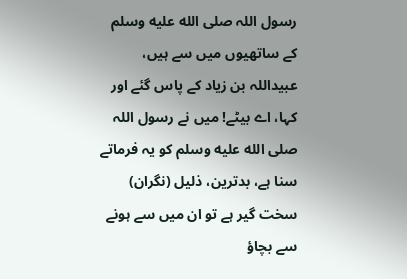رسول اللہ صلى الله عليه وسلم کے ساتھیوں میں سے ہیں، عبیداللہ بن زیاد کے پاس گئے اور کہا، اے بیٹے! میں نے رسول اللہ صلى الله عليه وسلم کو یہ فرماتے سنا ہے، بدترین، ذلیل (نگران) سخت گیر ہے تو ان میں سے ہونے سے بچاؤ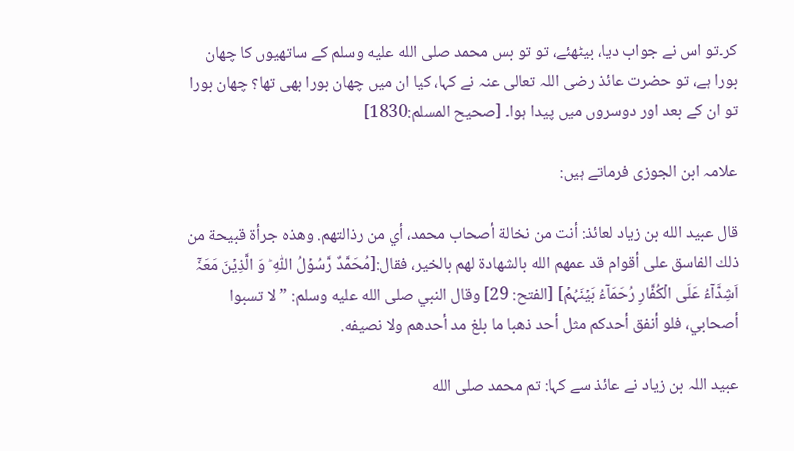کر۔تو اس نے جواب دیا، بیٹھئے، تو تو بس محمد صلى الله عليه وسلم کے ساتھیوں کا چھان بورا ہے، تو حضرت عائذ رضی اللہ تعالی عنہ نے کہا، کیا ان میں چھان بورا بھی تھا؟ چھان بورا تو ان کے بعد اور دوسروں میں پیدا ہوا۔ [صحیح المسلم:1830]

علامہ ابن الجوزی فرماتے ہیں:

قال عبيد الله بن زياد لعائذ: أنت من نخالة أصحاب محمد، أي من رذالتهم. وهذه جرأة قبيحة من ذلك الفاسق على أقوام قد عمهم الله بالشهادة لهم بالخير، فقال:[مُحَمَّدٌ رَّسُوۡلُ اللّٰہِ ؕ وَ الَّذِیۡنَ مَعَہٗۤ اَشِدَّآءُ عَلَی الۡکُفَّارِ رُحَمَآءُ بَیۡنَہُمۡ] [الفتح: 29] وقال النبي صلى الله عليه وسلم: ” لا تسبوا أصحابي، فلو أنفق أحدكم مثل أحد ذهبا ما بلغ مد أحدهم ولا نصيفه.

عبید اللہ بن زیاد نے عائذ سے کہا: تم محمد صلى الله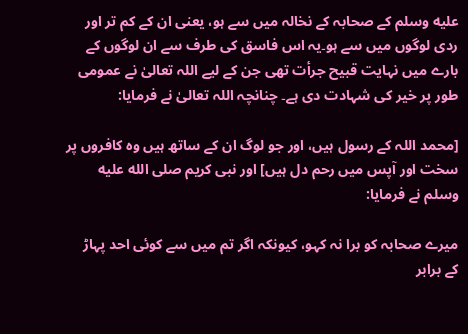عليه وسلم کے صحابہ کے نخالہ میں سے ہو، یعنی ان کے کم تر اور ردی لوگوں میں سے ہو۔یہ اس فاسق کی طرف سے ان لوگوں کے بارے میں نہایت قبیح جرأت تھی جن کے لیے اللہ تعالیٰ نے عمومی طور پر خیر کی شہادت دی ہے۔ چنانچہ اللہ تعالیٰ نے فرمایا:

[محمد اللہ کے رسول ہیں، اور جو لوگ ان کے ساتھ ہیں وہ کافروں پر سخت اور آپس میں رحم دل ہیں] اور نبی کریم صلى الله عليه وسلم نے فرمایا:

میرے صحابہ کو برا نہ کہو، کیونکہ اگر تم میں سے کوئی احد پہاڑ کے برابر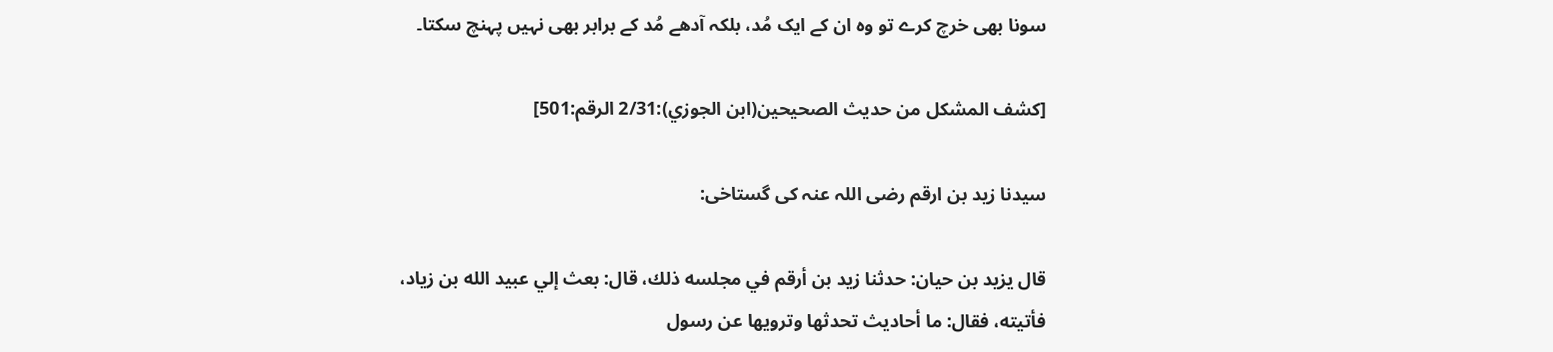سونا بھی خرچ کرے تو وہ ان کے ایک مُد، بلکہ آدھے مُد کے برابر بھی نہیں پہنچ سکتا۔

[كشف المشكل من حديث الصحيحين(ابن الجوزي):2/31 الرقم:501]

سیدنا زيد بن ارقم رضی اللہ عنہ کی گستاخی:

قال يزيد بن حيان: حدثنا زيد بن أرقم في مجلسه ذلك، قال: بعث إلي عبيد الله بن زياد، فأتيته، فقال: ما أحاديث تحدثها وترويها عن رسول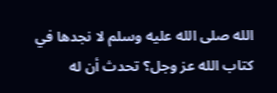الله صلى الله عليه وسلم لا نجدها في كتاب الله عز وجل؟ تحدث أن له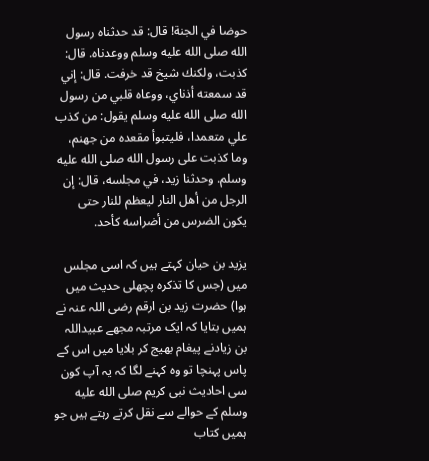حوضا في الجنة! قال: قد حدثناه رسول الله صلى الله عليه وسلم ووعدناه. قال: كذبت، ولكنك شيخ قد خرفت. قال: إني قد سمعته أذناي، ووعاه قلبي من رسول الله صلى الله عليه وسلم يقول: من كذب علي متعمدا، فليتبوأ مقعده من جهنم، وما كذبت على رسول الله صلى الله عليه وسلم. وحدثنا زيد، في مجلسه، قال: إن الرجل من أهل النار ليعظم للنار حتى يكون الضرس من أضراسه كأحد.

یزید بن حیان کہتے ہیں کہ اسی مجلس میں (جس کا تذکرہ پچھلی حدیث میں ہوا) حضرت زید بن ارقم رضی اللہ عنہ نے ہمیں بتایا کہ ایک مرتبہ مجھے عبیداللہ بن زیادنے پیغام بھیج کر بلایا میں اس کے پاس پہنچا تو وہ کہنے لگا کہ یہ آپ کون سی احادیث نبی کریم صلى الله عليه وسلم کے حوالے سے نقل کرتے رہتے ہیں جو ہمیں کتاب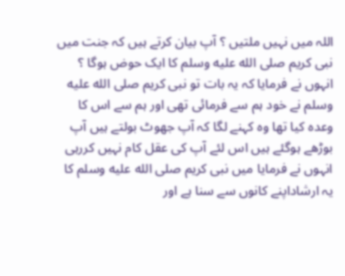اللہ میں نہیں ملتیں ؟ آپ بیان کرتے ہیں کہ جنت میں نبی کریم صلى الله عليه وسلم کا ایک حوض ہوگا ؟ انہوں نے فرمایا کہ یہ بات تو نبی کریم صلى الله عليه وسلم نے خود ہم سے فرمائی تھی اور ہم سے اس کا وعدہ کیا تھا وہ کہنے لگا کہ آپ جھوٹ بولتے ہیں آپ بوڑھے ہوگئے ہیں اس لئے آپ کی عقل کام نہیں کررہی انہوں نے فرمایا میں نبی کریم صلى الله عليه وسلم کا یہ ارشاداپنے کانوں سے سنا ہے اور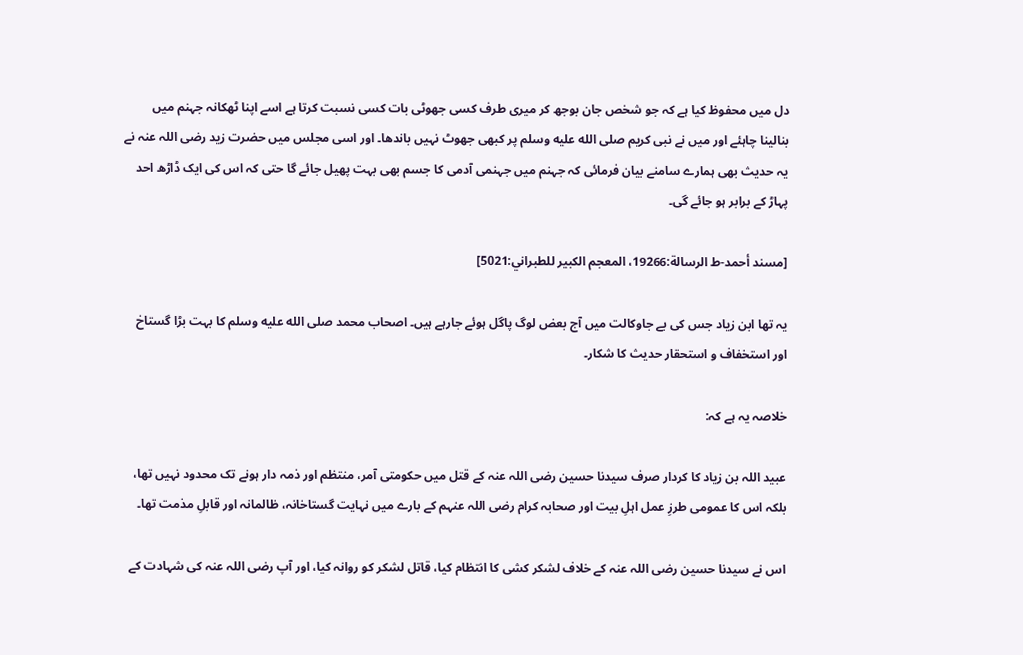دل میں محفوظ کیا ہے کہ جو شخص جان بوجھ کر میری طرف کسی جھوٹی بات کسی نسبت کرتا ہے اسے اپنا ٹھکانہ جہنم میں بنالینا چاہئے اور میں نے نبی کریم صلى الله عليه وسلم پر کبھی جھوٹ نہیں باندھا۔ اور اسی مجلس میں حضرت زید رضی اللہ عنہ نے یہ حدیث بھی ہمارے سامنے بیان فرمائی کہ جہنم میں جہنمی آدمی کا جسم بھی بہت پھیل جائے گا حتی کہ اس کی ایک ڈاڑھ احد پہاڑ کے برابر ہو جائے گی۔

[مسند أحمد-ط الرسالة:19266، المعجم الكبير للطبراني:5021]

یہ تھا ابن زیاد جس کی بے جاوکالت میں آج بعض لوگ پاگل ہوئے جارہے ہیں۔ اصحاب محمد صلى الله عليه وسلم کا بہت بڑا گستاخ اور استخفاف و استحقار حدیث کا شکار۔

خلاصہ یہ ہے کہ:

عبید اللہ بن زیاد کا کردار صرف سیدنا حسین رضی اللہ عنہ کے قتل میں حکومتی آمر، منتظم اور ذمہ دار ہونے تک محدود نہیں تھا، بلکہ اس کا عمومی طرزِ عمل اہلِ بیت اور صحابہ کرام رضی اللہ عنہم کے بارے میں نہایت گستاخانہ، ظالمانہ اور قابلِ مذمت تھا۔

اس نے سیدنا حسین رضی اللہ عنہ کے خلاف لشکر کشی کا انتظام کیا، قاتل لشکر کو روانہ کیا، اور آپ رضی اللہ عنہ کی شہادت کے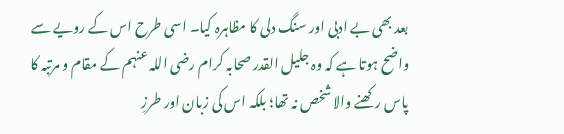بعد بھی بے ادبی اور سنگ دلی کا مظاہرہ کیا۔ اسی طرح اس کے رویے سے واضح ہوتا ہے کہ وہ جلیل القدر صحابہ کرام رضی اللہ عنہم کے مقام و مرتبہ کا پاس رکھنے والا شخص نہ تھا؛ بلکہ اس کی زبان اور طرزِ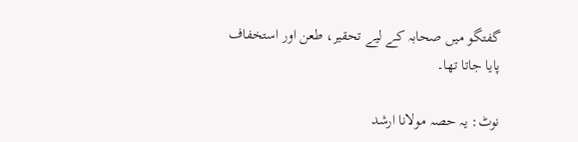گفتگو میں صحابہ کے لیے تحقیر، طعن اور استخفاف پایا جاتا تھا۔

نوٹ: یہ حصہ مولانا ارشد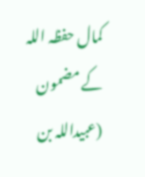کمال حفظہ اللہ کے مضمون (عبیداللہ بن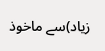زیاد)سے ماخوذ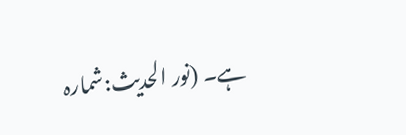ہے۔ (نور الحدیث:شمارہ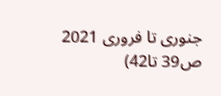جنوری تا فروری 2021 ص39 تا42)